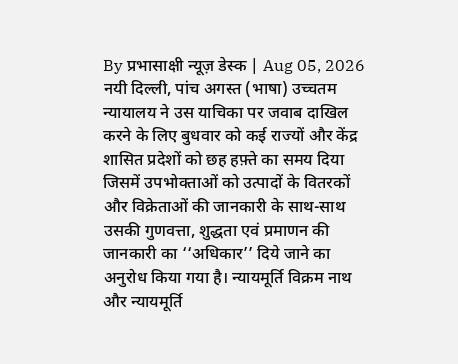By प्रभासाक्षी न्यूज़ डेस्क | Aug 05, 2026
नयी दिल्ली, पांच अगस्त (भाषा) उच्चतम न्यायालय ने उस याचिका पर जवाब दाखिल करने के लिए बुधवार को कई राज्यों और केंद्र शासित प्रदेशों को छह हफ़्ते का समय दिया जिसमें उपभोक्ताओं को उत्पादों के वितरकों और विक्रेताओं की जानकारी के साथ-साथ उसकी गुणवत्ता, शुद्धता एवं प्रमाणन की जानकारी का ‘‘अधिकार’’ दिये जाने का अनुरोध किया गया है। न्यायमूर्ति विक्रम नाथ और न्यायमूर्ति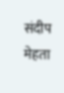संदीप मेहता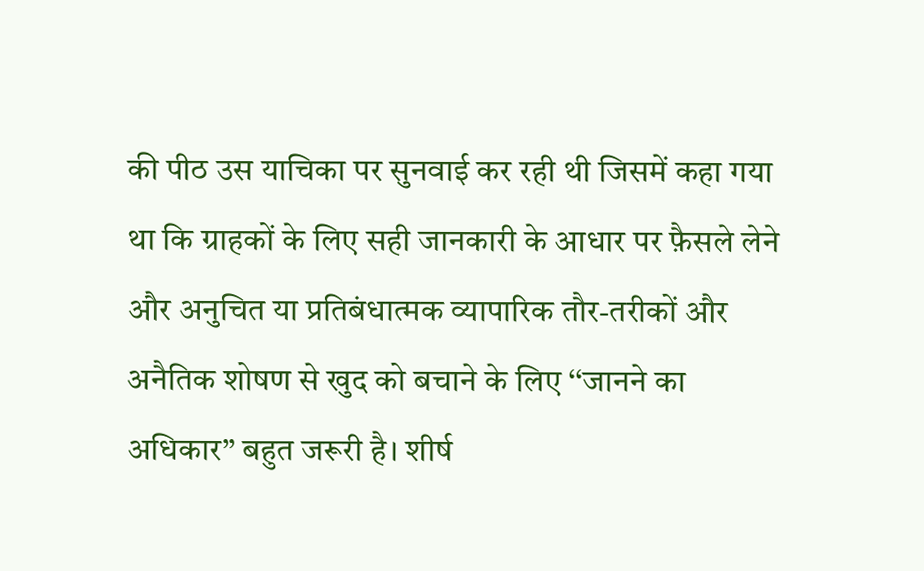की पीठ उस याचिका पर सुनवाई कर रही थी जिसमें कहा गया था कि ग्राहकों के लिए सही जानकारी के आधार पर फ़ैसले लेने और अनुचित या प्रतिबंधात्मक व्यापारिक तौर-तरीकों और अनैतिक शोषण से खुद को बचाने के लिए ‘‘जानने का अधिकार’’ बहुत जरूरी है। शीर्ष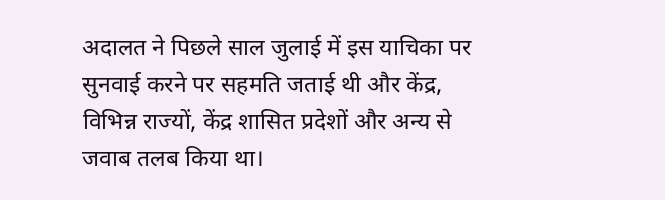अदालत ने पिछले साल जुलाई में इस याचिका पर सुनवाई करने पर सहमति जताई थी और केंद्र, विभिन्न राज्यों, केंद्र शासित प्रदेशों और अन्य से जवाब तलब किया था।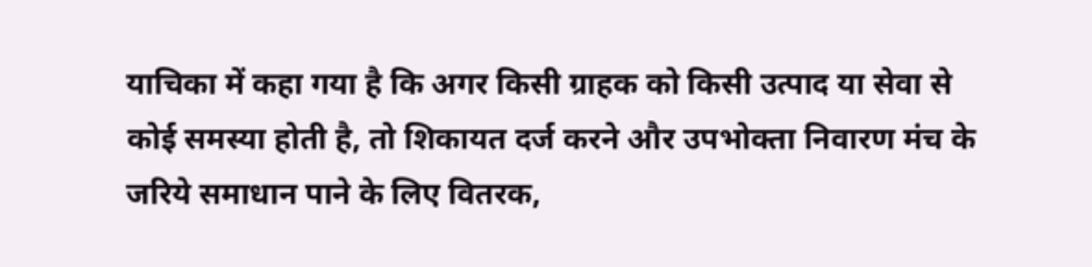याचिका में कहा गया है कि अगर किसी ग्राहक को किसी उत्पाद या सेवा से कोई समस्या होती है, तो शिकायत दर्ज करने और उपभोक्ता निवारण मंच के जरिये समाधान पाने के लिए वितरक,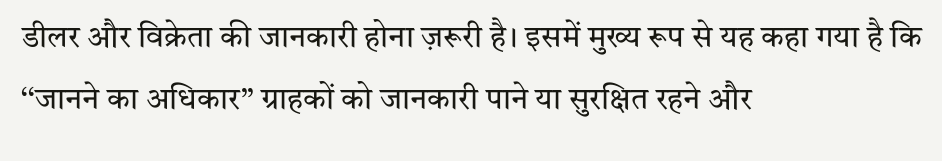डीलर और विक्रेता की जानकारी होना ज़रूरी है। इसमें मुख्य रूप से यह कहा गया है कि ‘‘जानने का अधिकार’’ ग्राहकों को जानकारी पाने या सुरक्षित रहने और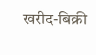खरीद-बिक्री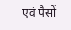एवं पैसों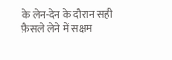के लेन-देन के दौरान सही फ़ैसले लेने में सक्षम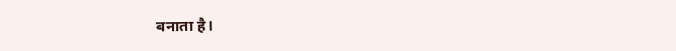बनाता है।